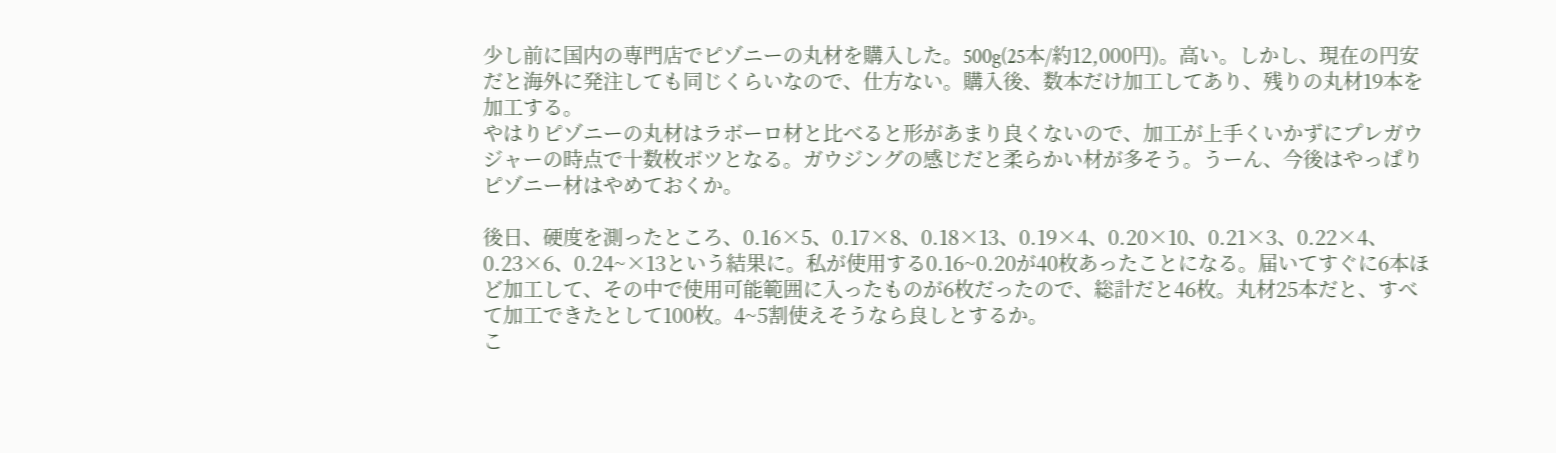少し前に国内の専門店でピゾニーの丸材を購入した。500g(25本/約12,000円)。高い。しかし、現在の円安だと海外に発注しても同じくらいなので、仕方ない。購入後、数本だけ加工してあり、残りの丸材19本を加工する。
やはりピゾニーの丸材はラボーロ材と比べると形があまり良くないので、加工が上手くいかずにプレガウジャーの時点で十数枚ボツとなる。ガウジングの感じだと柔らかい材が多そう。うーん、今後はやっぱりピゾニー材はやめておくか。

後日、硬度を測ったところ、0.16×5、0.17×8、0.18×13、0.19×4、0.20×10、0.21×3、0.22×4、0.23×6、0.24~×13という結果に。私が使用する0.16~0.20が40枚あったことになる。届いてすぐに6本ほど加工して、その中で使用可能範囲に入ったものが6枚だったので、総計だと46枚。丸材25本だと、すべて加工できたとして100枚。4~5割使えそうなら良しとするか。
こ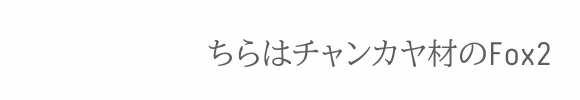ちらはチャンカヤ材のFox2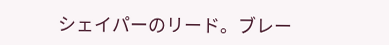シェイパーのリード。ブレー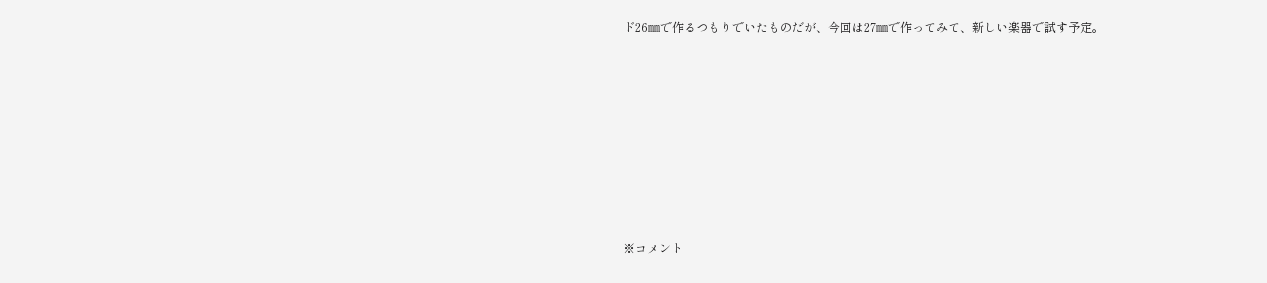ド26㎜で作るつもりでいたものだが、今回は27㎜で作ってみて、新しい楽器で試す予定。








※コメント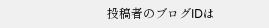投稿者のブログIDは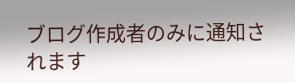ブログ作成者のみに通知されます